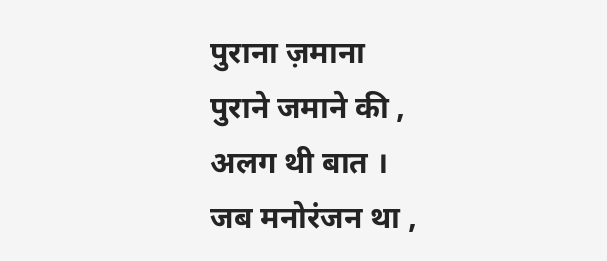पुराना ज़माना
पुराने जमाने की ,
अलग थी बात ।
जब मनोरंजन था ,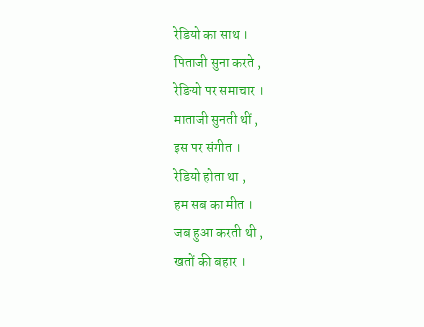रेडियो का साथ ।
पिताजी सुना करते ,
रेङियो पर समाचार ।
माताजी सुनती थीं ,
इस पर संगीत ।
रेडियो होता था ,
हम सब का मीत ।
जब हुआ करती थी ,
खतों की बहार ।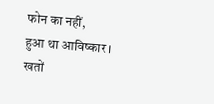फोन का नहीं,
हुआ था आविष्कार ।
खतों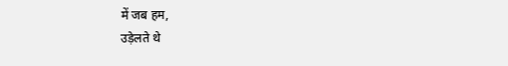में जब हम,
उड़ेलते थे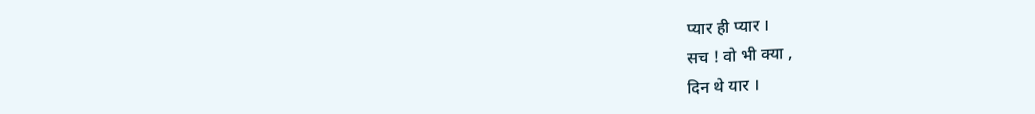प्यार ही प्यार ।
सच ! वो भी क्या ,
दिन थे यार ।